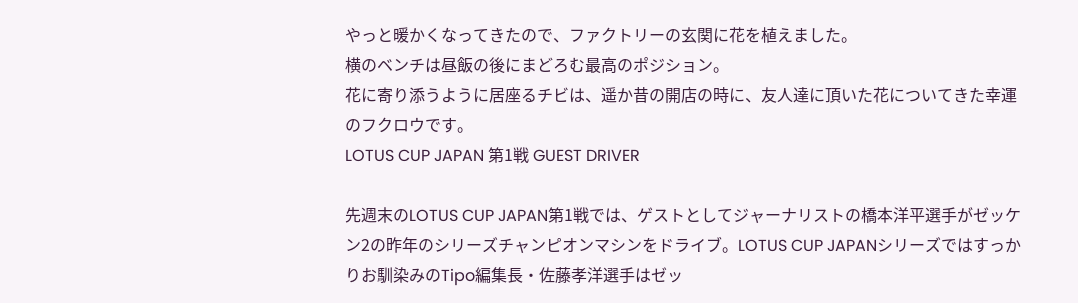やっと暖かくなってきたので、ファクトリーの玄関に花を植えました。
横のベンチは昼飯の後にまどろむ最高のポジション。
花に寄り添うように居座るチビは、遥か昔の開店の時に、友人達に頂いた花についてきた幸運のフクロウです。
LOTUS CUP JAPAN 第1戦 GUEST DRIVER

先週末のLOTUS CUP JAPAN第1戦では、ゲストとしてジャーナリストの橋本洋平選手がゼッケン2の昨年のシリーズチャンピオンマシンをドライブ。LOTUS CUP JAPANシリーズではすっかりお馴染みのTipo編集長・佐藤孝洋選手はゼッ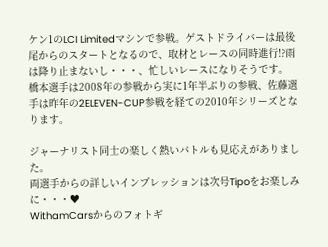ケン1のLCI Limitedマシンで参戦。ゲストドライバーは最後尾からのスタートとなるので、取材とレースの同時進行!?雨は降り止まないし・・・、忙しいレースになりそうです。
橋本選手は2008年の参戦から実に1年半ぶりの参戦、佐藤選手は昨年の2ELEVEN-CUP参戦を経ての2010年シリーズとなります。

ジャーナリスト同士の楽しく熱いバトルも見応えがありました。
両選手からの詳しいインプレッションは次号Tipoをお楽しみに・・・♥
WithamCarsからのフォトギ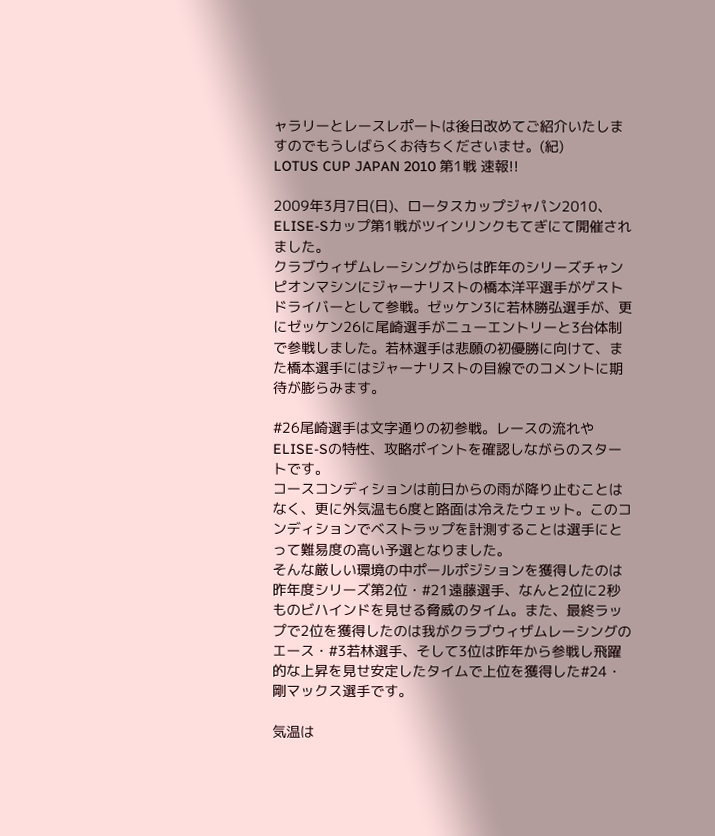ャラリーとレースレポートは後日改めてご紹介いたしますのでもうしばらくお待ちくださいませ。(紀)
LOTUS CUP JAPAN 2010 第1戦 速報!!

2009年3月7日(日)、ロータスカップジャパン2010、ELISE-Sカップ第1戦がツインリンクもてぎにて開催されました。
クラブウィザムレーシングからは昨年のシリーズチャンピオンマシンにジャーナリストの橋本洋平選手がゲストドライバーとして参戦。ゼッケン3に若林勝弘選手が、更にゼッケン26に尾崎選手がニューエントリーと3台体制で参戦しました。若林選手は悲願の初優勝に向けて、また橋本選手にはジャーナリストの目線でのコメントに期待が膨らみます。

#26尾崎選手は文字通りの初参戦。レースの流れやELISE-Sの特性、攻略ポイントを確認しながらのスタートです。
コースコンディションは前日からの雨が降り止むことはなく、更に外気温も6度と路面は冷えたウェット。このコンディションでベストラップを計測することは選手にとって難易度の高い予選となりました。
そんな厳しい環境の中ポールポジションを獲得したのは昨年度シリーズ第2位・#21遠藤選手、なんと2位に2秒ものビハインドを見せる脅威のタイム。また、最終ラップで2位を獲得したのは我がクラブウィザムレーシングのエース・#3若林選手、そして3位は昨年から参戦し飛躍的な上昇を見せ安定したタイムで上位を獲得した#24・剛マックス選手です。

気温は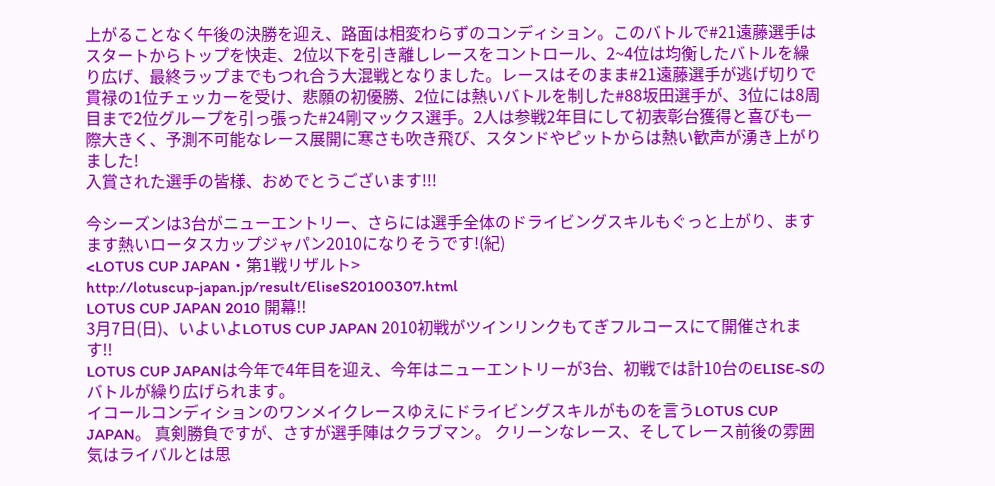上がることなく午後の決勝を迎え、路面は相変わらずのコンディション。このバトルで#21遠藤選手はスタートからトップを快走、2位以下を引き離しレースをコントロール、2~4位は均衡したバトルを繰り広げ、最終ラップまでもつれ合う大混戦となりました。レースはそのまま#21遠藤選手が逃げ切りで貫禄の1位チェッカーを受け、悲願の初優勝、2位には熱いバトルを制した#88坂田選手が、3位には8周目まで2位グループを引っ張った#24剛マックス選手。2人は参戦2年目にして初表彰台獲得と喜びも一際大きく、予測不可能なレース展開に寒さも吹き飛び、スタンドやピットからは熱い歓声が湧き上がりました!
入賞された選手の皆様、おめでとうございます!!!

今シーズンは3台がニューエントリー、さらには選手全体のドライビングスキルもぐっと上がり、ますます熱いロータスカップジャパン2010になりそうです!(紀)
<LOTUS CUP JAPAN・第1戦リザルト>
http://lotuscup-japan.jp/result/EliseS20100307.html
LOTUS CUP JAPAN 2010 開幕!!
3月7日(日)、いよいよLOTUS CUP JAPAN 2010初戦がツインリンクもてぎフルコースにて開催されます!!
LOTUS CUP JAPANは今年で4年目を迎え、今年はニューエントリーが3台、初戦では計10台のELISE-Sのバトルが繰り広げられます。
イコールコンディションのワンメイクレースゆえにドライビングスキルがものを言うLOTUS CUP JAPAN。 真剣勝負ですが、さすが選手陣はクラブマン。 クリーンなレース、そしてレース前後の雰囲気はライバルとは思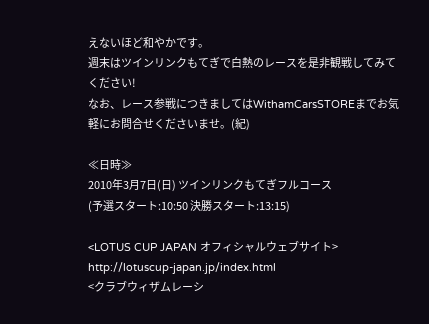えないほど和やかです。
週末はツインリンクもてぎで白熱のレースを是非観戦してみてください!
なお、レース参戦につきましてはWithamCarsSTOREまでお気軽にお問合せくださいませ。(紀)

≪日時≫
2010年3月7日(日) ツインリンクもてぎフルコース
(予選スタート:10:50 決勝スタート:13:15)

<LOTUS CUP JAPAN オフィシャルウェブサイト>
http://lotuscup-japan.jp/index.html
<クラブウィザムレーシ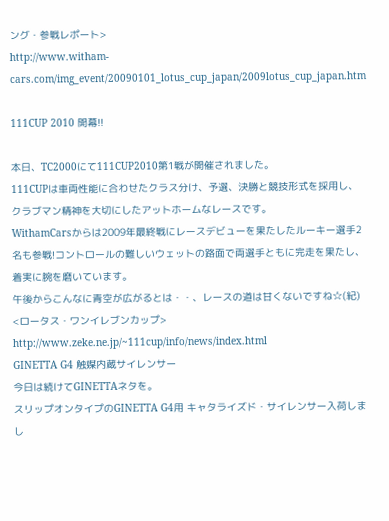ング・参戦レポート>
http://www.witham-cars.com/img_event/20090101_lotus_cup_japan/2009lotus_cup_japan.htm

111CUP 2010 開幕!!

本日、TC2000にて111CUP2010第1戦が開催されました。
111CUPは車両性能に合わせたクラス分け、予選、決勝と競技形式を採用し、クラブマン精神を大切にしたアットホームなレースです。
WithamCarsからは2009年最終戦にレースデビューを果たしたルーキー選手2名も参戦!コントロールの難しいウェットの路面で両選手ともに完走を果たし、着実に腕を磨いています。
午後からこんなに青空が広がるとは・・、レースの道は甘くないですね☆(紀)
<ロータス・ワンイレブンカップ>
http://www.zeke.ne.jp/~111cup/info/news/index.html
GINETTA G4 触媒内蔵サイレンサー
今日は続けてGINETTAネタを。
スリップオンタイプのGINETTA G4用 キャタライズド・サイレンサー入荷しまし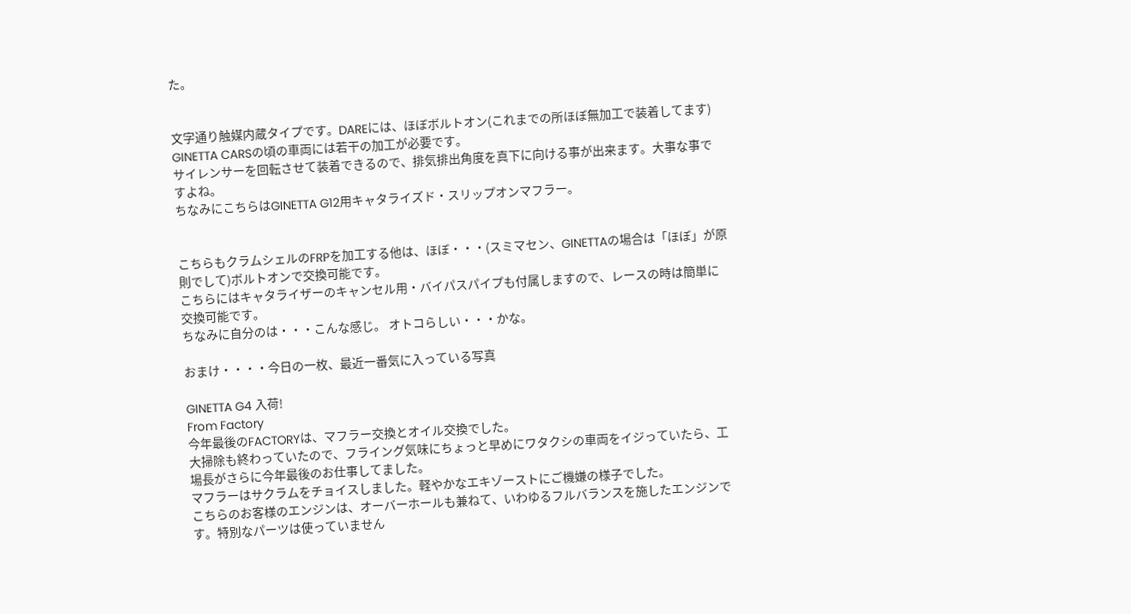た。


文字通り触媒内蔵タイプです。DAREには、ほぼボルトオン(これまでの所ほぼ無加工で装着してます)
GINETTA CARSの頃の車両には若干の加工が必要です。
サイレンサーを回転させて装着できるので、排気排出角度を真下に向ける事が出来ます。大事な事ですよね。
ちなみにこちらはGINETTA G12用キャタライズド・スリップオンマフラー。


こちらもクラムシェルのFRPを加工する他は、ほぼ・・・(スミマセン、GINETTAの場合は「ほぼ」が原則でして)ボルトオンで交換可能です。
こちらにはキャタライザーのキャンセル用・バイパスパイプも付属しますので、レースの時は簡単に交換可能です。
ちなみに自分のは・・・こんな感じ。 オトコらしい・・・かな。

おまけ・・・・今日の一枚、最近一番気に入っている写真

GINETTA G4 入荷!
From Factory
今年最後のFACTORYは、マフラー交換とオイル交換でした。
大掃除も終わっていたので、フライング気味にちょっと早めにワタクシの車両をイジっていたら、工場長がさらに今年最後のお仕事してました。
マフラーはサクラムをチョイスしました。軽やかなエキゾーストにご機嫌の様子でした。
こちらのお客様のエンジンは、オーバーホールも兼ねて、いわゆるフルバランスを施したエンジンです。特別なパーツは使っていません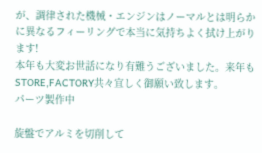が、調律された機械・エンジンはノーマルとは明らかに異なるフィーリングで本当に気持ちよく拭け上がります!
本年も大変お世話になり有難うございました。来年もSTORE,FACTORY共々宜しく御願い致します。
パーツ製作中

旋盤でアルミを切削して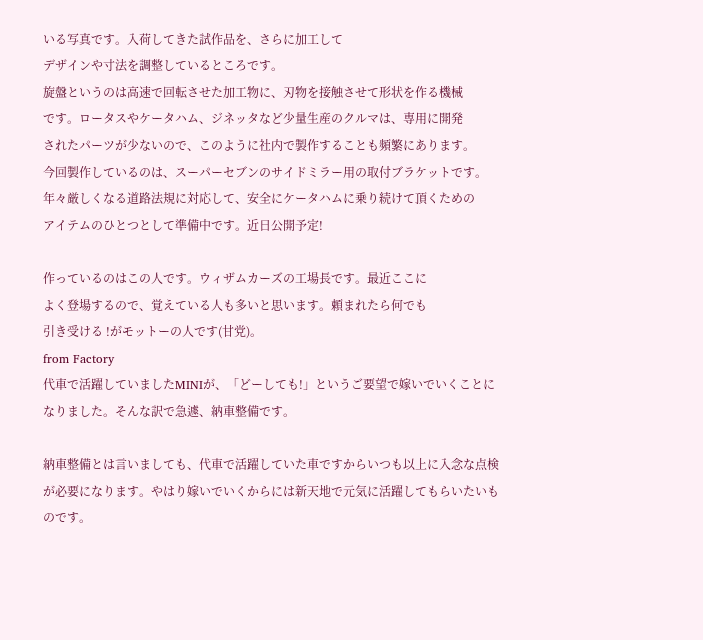いる写真です。入荷してきた試作品を、さらに加工して
デザインや寸法を調整しているところです。
旋盤というのは高速で回転させた加工物に、刃物を接触させて形状を作る機械
です。ロータスやケータハム、ジネッタなど少量生産のクルマは、専用に開発
されたパーツが少ないので、このように社内で製作することも頻繁にあります。
今回製作しているのは、スーパーセブンのサイドミラー用の取付ブラケットです。
年々厳しくなる道路法規に対応して、安全にケータハムに乗り続けて頂くための
アイテムのひとつとして準備中です。近日公開予定!

作っているのはこの人です。ウィザムカーズの工場長です。最近ここに
よく登場するので、覚えている人も多いと思います。頼まれたら何でも
引き受ける !がモットーの人です(甘党)。
from Factory
代車で活躍していましたMINIが、「どーしても!」というご要望で嫁いでいくことになりました。そんな訳で急遽、納車整備です。

納車整備とは言いましても、代車で活躍していた車ですからいつも以上に入念な点検が必要になります。やはり嫁いでいくからには新天地で元気に活躍してもらいたいものです。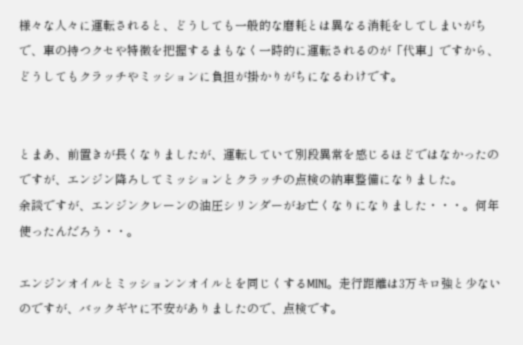様々な人々に運転されると、どうしても一般的な磨耗とは異なる消耗をしてしまいがちで、車の持つクセや特徴を把握するまもなく一時的に運転されるのが「代車」ですから、どうしてもクラッチやミッションに負担が掛かりがちになるわけです。


とまあ、前置きが長くなりましたが、運転していて別段異常を感じるほどではなかったのですが、エンジン降ろしてミッションとクラッチの点検の納車整備になりました。
余談ですが、エンジンクレーンの油圧シリンダーがお亡くなりになりました・・・。何年使ったんだろう・・。

エンジンオイルとミッションンオイルとを同じくするMINI。走行距離は3万キロ強と少ないのですが、バックギヤに不安がありましたので、点検です。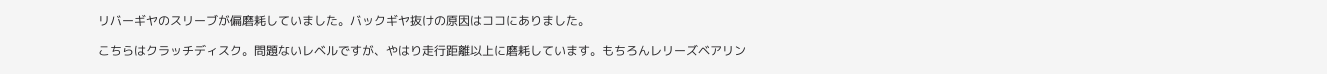リバーギヤのスリーブが偏磨耗していました。バックギヤ抜けの原因はココにありました。

こちらはクラッチディスク。問題ないレベルですが、やはり走行距離以上に磨耗しています。もちろんレリーズベアリン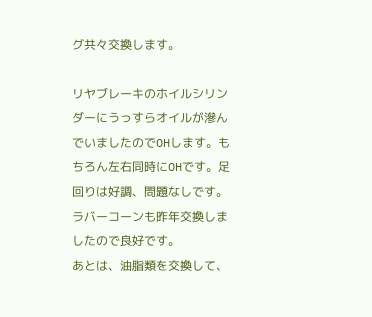グ共々交換します。

リヤブレーキのホイルシリンダーにうっすらオイルが滲んでいましたのでOHします。もちろん左右同時にOHです。足回りは好調、問題なしです。ラバーコーンも昨年交換しましたので良好です。
あとは、油脂類を交換して、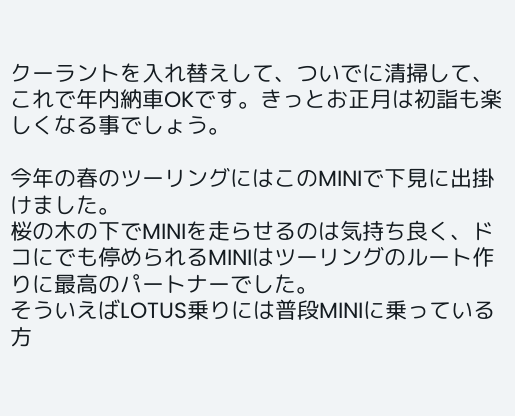クーラントを入れ替えして、ついでに清掃して、これで年内納車OKです。きっとお正月は初詣も楽しくなる事でしょう。

今年の春のツーリングにはこのMINIで下見に出掛けました。
桜の木の下でMINIを走らせるのは気持ち良く、ドコにでも停められるMINIはツーリングのルート作りに最高のパートナーでした。
そういえばLOTUS乗りには普段MINIに乗っている方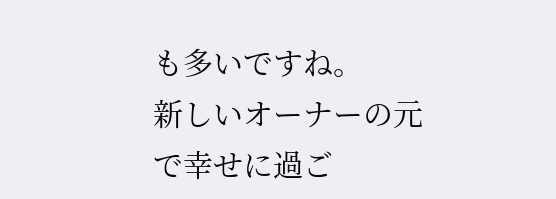も多いですね。
新しいオーナーの元で幸せに過ご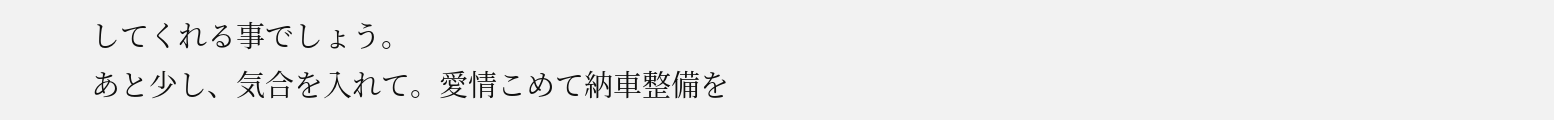してくれる事でしょう。
あと少し、気合を入れて。愛情こめて納車整備を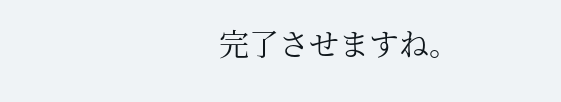完了させますね。